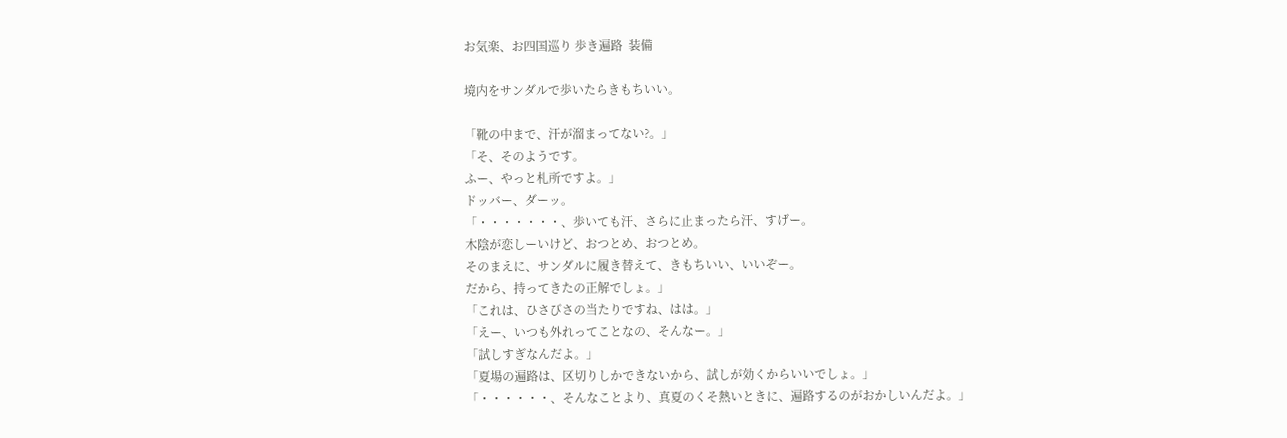お気楽、お四国巡り 歩き遍路  装備

境内をサンダルで歩いたらきもちいい。

「靴の中まで、汗が溜まってない?。」
「そ、そのようです。
ふー、やっと札所ですよ。」
ドッバー、ダーッ。
「・・・・・・・、歩いても汗、さらに止まったら汗、すげー。
木陰が恋しーいけど、おつとめ、おつとめ。
そのまえに、サンダルに履き替えて、きもちいい、いいぞー。
だから、持ってきたの正解でしょ。」
「これは、ひさびさの当たりですね、はは。」
「えー、いつも外れってことなの、そんなー。」
「試しすぎなんだよ。」
「夏場の遍路は、区切りしかできないから、試しが効くからいいでしょ。」
「・・・・・・、そんなことより、真夏のくそ熱いときに、遍路するのがおかしいんだよ。」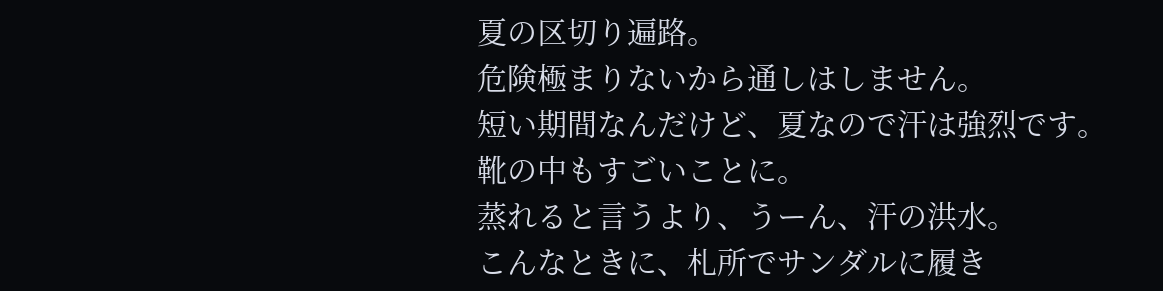夏の区切り遍路。
危険極まりないから通しはしません。
短い期間なんだけど、夏なので汗は強烈です。
靴の中もすごいことに。
蒸れると言うより、うーん、汗の洪水。
こんなときに、札所でサンダルに履き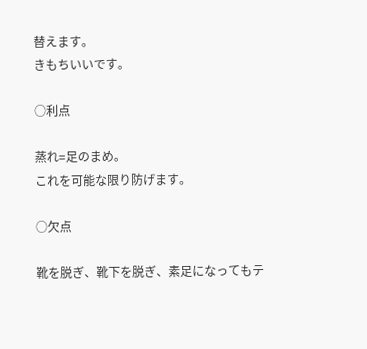替えます。
きもちいいです。

○利点

蒸れ=足のまめ。
これを可能な限り防げます。

○欠点

靴を脱ぎ、靴下を脱ぎ、素足になってもテ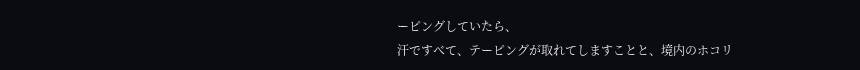ーピングしていたら、
汗ですべて、テーピングが取れてしますことと、境内のホコリ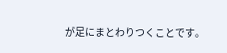が足にまとわりつくことです。